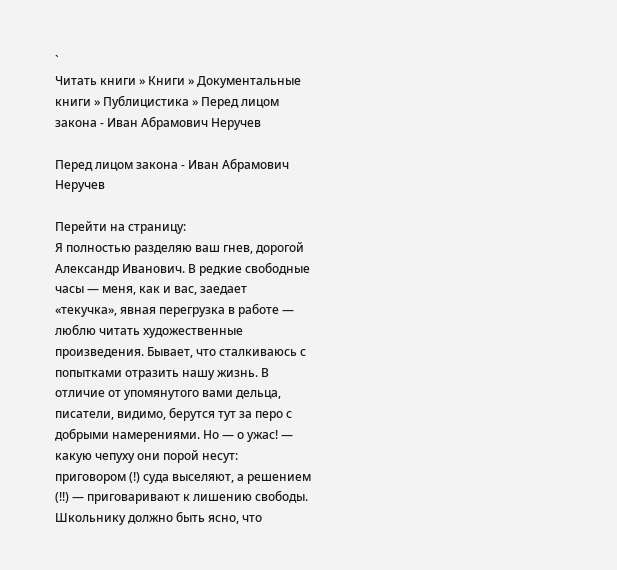`
Читать книги » Книги » Документальные книги » Публицистика » Перед лицом закона - Иван Абрамович Неручев

Перед лицом закона - Иван Абрамович Неручев

Перейти на страницу:
Я полностью разделяю ваш гнев, дорогой Александр Иванович. В редкие свободные часы — меня, как и вас, заедает «текучка», явная перегрузка в работе — люблю читать художественные произведения. Бывает, что сталкиваюсь с попытками отразить нашу жизнь. В отличие от упомянутого вами дельца, писатели, видимо, берутся тут за перо с добрыми намерениями. Но — о ужас! — какую чепуху они порой несут: приговором (!) суда выселяют, а решением (!!) — приговаривают к лишению свободы. Школьнику должно быть ясно, что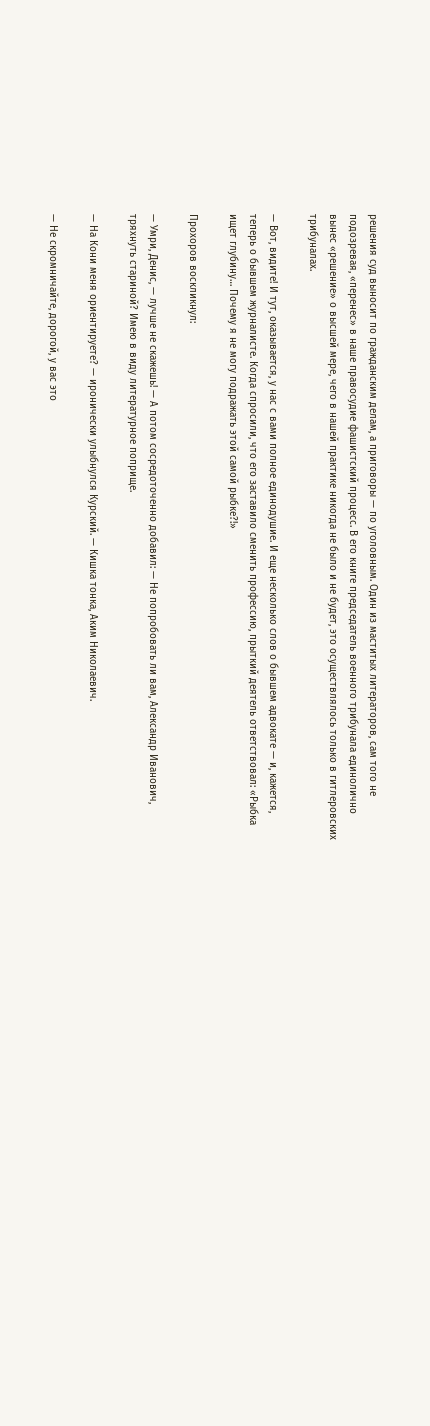решения суд выносит по гражданским делам, а приговоры — по уголовным. Один из маститых литераторов, сам того не подозревая, «перенес» в наше правосудие фашистский процесс. В его книге председатель военного трибунала единолично вынес «решение» о высшей мере, чего в нашей практике никогда не было и не будет, это осуществлялось только в гитлеровских трибуналах.

— Вот, видите! И тут, оказывается, у нас с вами полное единодушие. И еще несколько слов о бывшем адвокате — и, кажется, теперь о бывшем журналисте. Когда спросили, что его заставило сменить профессию, прыткий деятель ответствовал: «Рыбка ищет глубину… Почему я не могу подражать этой самой рыбке?!»

Прохоров воскликнул:

— Умри, Денис, — лучше не скажешь! — А потом сосредоточенно добавил: — Не попробовать ли вам, Александр Иванович, тряхнуть стариной? Имею в виду литературное поприще.

— На Кони меня ориентируете? — иронически улыбнулся Курский. — Кишка тонка, Аким Николаевич.

— Не скромничайте, дорогой, у вас это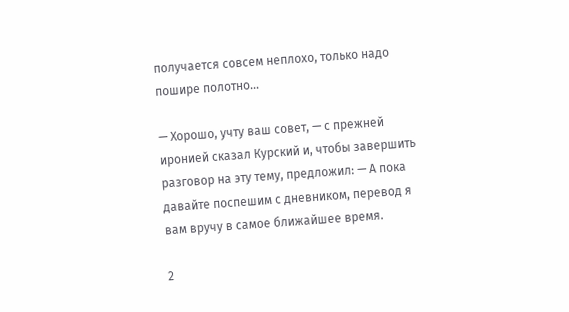получается совсем неплохо, только надо пошире полотно…

— Хорошо, учту ваш совет, — с прежней иронией сказал Курский и, чтобы завершить разговор на эту тему, предложил: — А пока давайте поспешим с дневником, перевод я вам вручу в самое ближайшее время.

2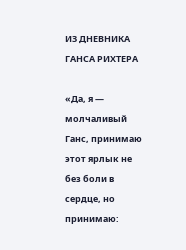ИЗ ДНЕВНИКА ГАНСА РИХТЕРА

«Да, я — молчаливый Ганс, принимаю этот ярлык не без боли в сердце, но принимаю: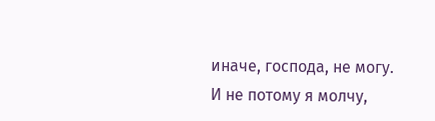иначе, господа, не могу. И не потому я молчу,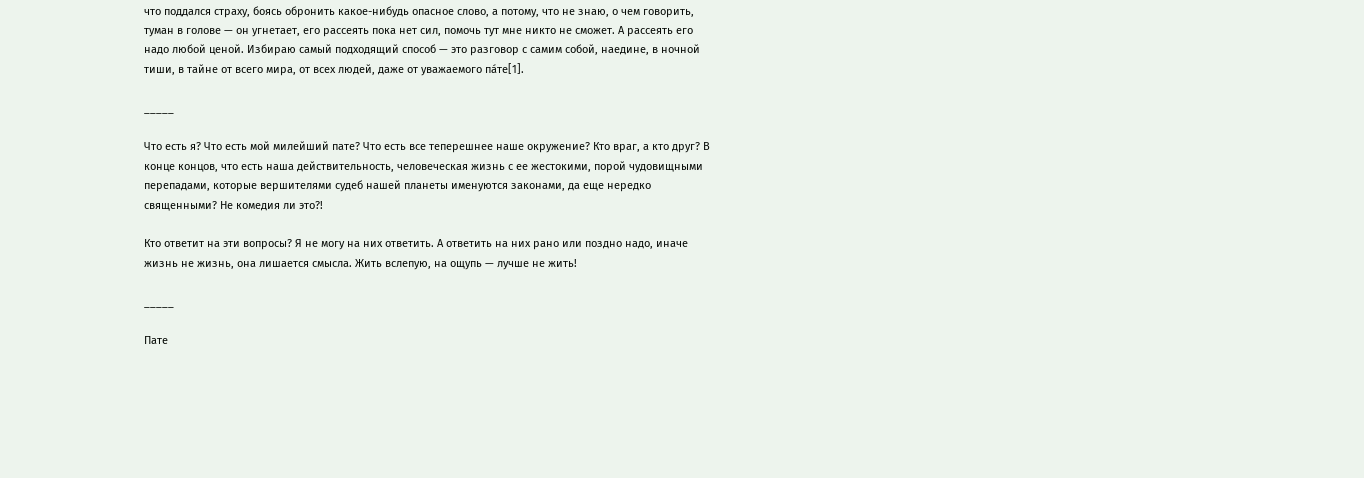что поддался страху, боясь обронить какое-нибудь опасное слово, а потому, что не знаю, о чем говорить, туман в голове — он угнетает, его рассеять пока нет сил, помочь тут мне никто не сможет. А рассеять его надо любой ценой. Избираю самый подходящий способ — это разговор с самим собой, наедине, в ночной тиши, в тайне от всего мира, от всех людей, даже от уважаемого па́те[1].

_____

Что есть я? Что есть мой милейший пате? Что есть все теперешнее наше окружение? Кто враг, а кто друг? В конце концов, что есть наша действительность, человеческая жизнь с ее жестокими, порой чудовищными перепадами, которые вершителями судеб нашей планеты именуются законами, да еще нередко священными? Не комедия ли это?!

Кто ответит на эти вопросы? Я не могу на них ответить. А ответить на них рано или поздно надо, иначе жизнь не жизнь, она лишается смысла. Жить вслепую, на ощупь — лучше не жить!

_____

Пате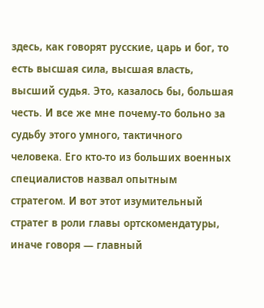здесь, как говорят русские, царь и бог, то есть высшая сила, высшая власть, высший судья. Это, казалось бы, большая честь. И все же мне почему-то больно за судьбу этого умного, тактичного человека. Его кто-то из больших военных специалистов назвал опытным стратегом. И вот этот изумительный стратег в роли главы ортскомендатуры, иначе говоря — главный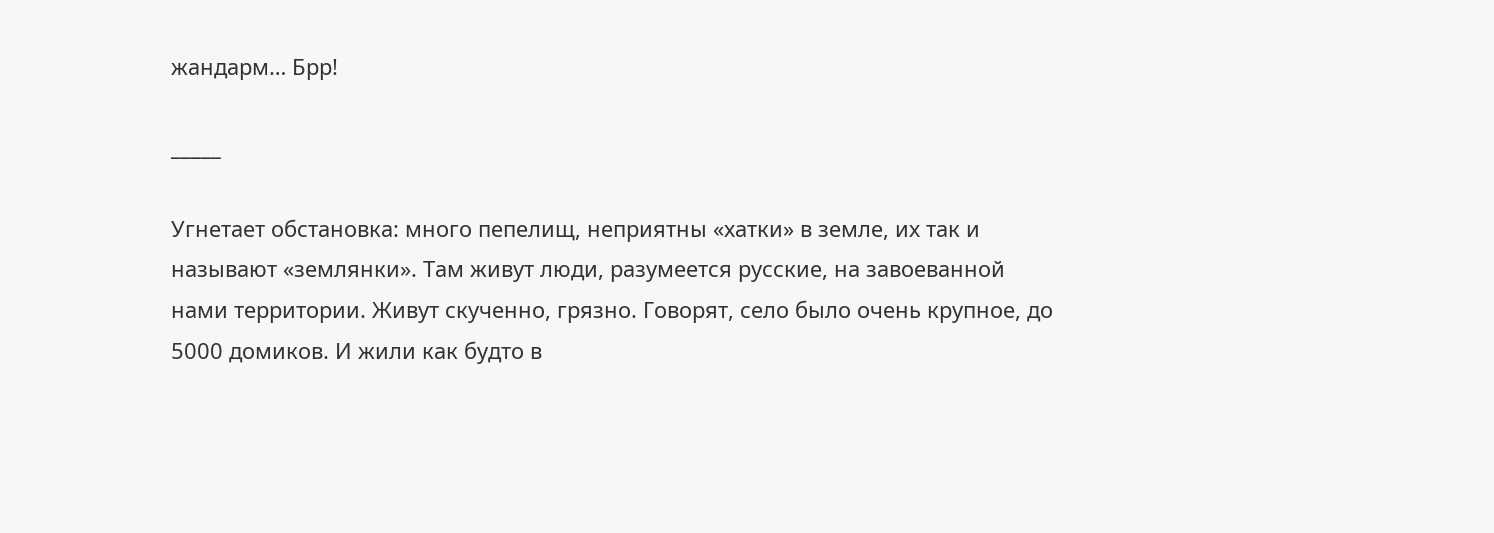жандарм… Брр!

_____

Угнетает обстановка: много пепелищ, неприятны «хатки» в земле, их так и называют «землянки». Там живут люди, разумеется русские, на завоеванной нами территории. Живут скученно, грязно. Говорят, село было очень крупное, до 5000 домиков. И жили как будто в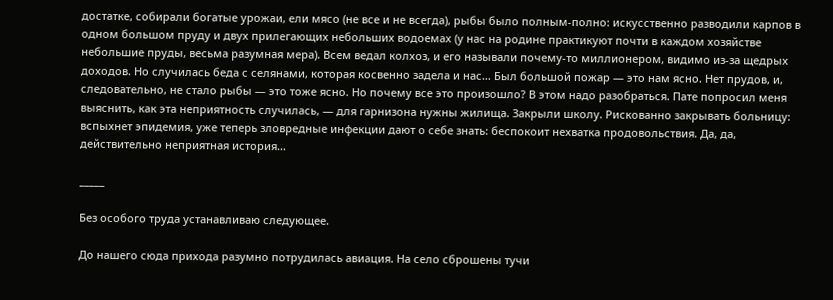достатке, собирали богатые урожаи, ели мясо (не все и не всегда), рыбы было полным-полно: искусственно разводили карпов в одном большом пруду и двух прилегающих небольших водоемах (у нас на родине практикуют почти в каждом хозяйстве небольшие пруды, весьма разумная мера). Всем ведал колхоз, и его называли почему-то миллионером, видимо из-за щедрых доходов. Но случилась беда с селянами, которая косвенно задела и нас… Был большой пожар — это нам ясно. Нет прудов, и, следовательно, не стало рыбы — это тоже ясно. Но почему все это произошло? В этом надо разобраться. Пате попросил меня выяснить, как эта неприятность случилась, — для гарнизона нужны жилища. Закрыли школу. Рискованно закрывать больницу: вспыхнет эпидемия, уже теперь зловредные инфекции дают о себе знать: беспокоит нехватка продовольствия. Да, да, действительно неприятная история…

_____

Без особого труда устанавливаю следующее.

До нашего сюда прихода разумно потрудилась авиация. На село сброшены тучи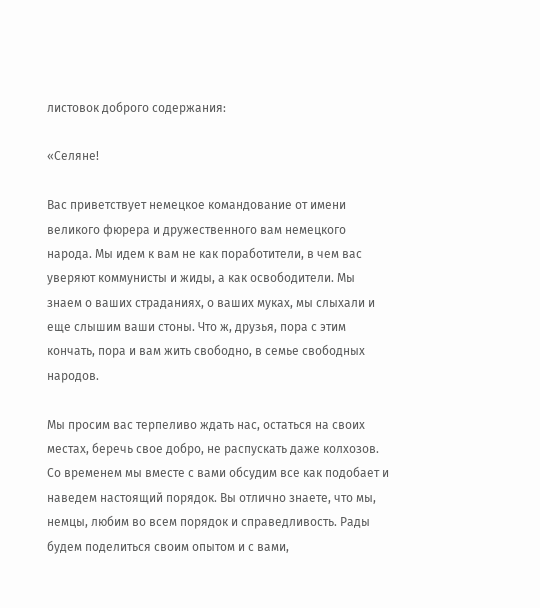листовок доброго содержания:

«Селяне!

Вас приветствует немецкое командование от имени великого фюрера и дружественного вам немецкого народа. Мы идем к вам не как поработители, в чем вас уверяют коммунисты и жиды, а как освободители. Мы знаем о ваших страданиях, о ваших муках, мы слыхали и еще слышим ваши стоны. Что ж, друзья, пора с этим кончать, пора и вам жить свободно, в семье свободных народов.

Мы просим вас терпеливо ждать нас, остаться на своих местах, беречь свое добро, не распускать даже колхозов. Со временем мы вместе с вами обсудим все как подобает и наведем настоящий порядок. Вы отлично знаете, что мы, немцы, любим во всем порядок и справедливость. Рады будем поделиться своим опытом и с вами,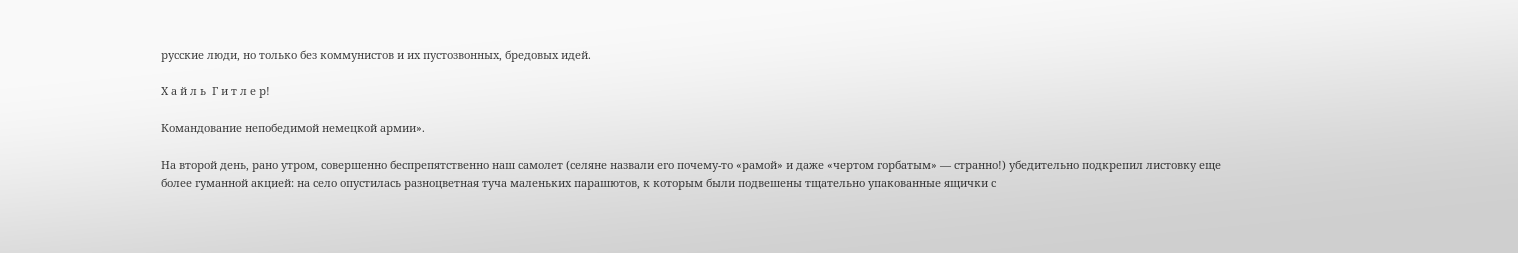русские люди, но только без коммунистов и их пустозвонных, бредовых идей.

Х а й л ь  Г и т л е р!

Командование непобедимой немецкой армии».

На второй день, рано утром, совершенно беспрепятственно наш самолет (селяне назвали его почему-то «рамой» и даже «чертом горбатым» — странно!) убедительно подкрепил листовку еще более гуманной акцией: на село опустилась разноцветная туча маленьких парашютов, к которым были подвешены тщательно упакованные ящички с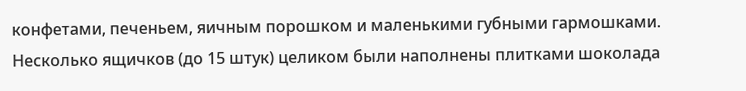конфетами, печеньем, яичным порошком и маленькими губными гармошками. Несколько ящичков (до 15 штук) целиком были наполнены плитками шоколада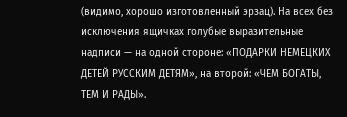(видимо, хорошо изготовленный эрзац). На всех без исключения ящичках голубые выразительные надписи — на одной стороне: «ПОДАРКИ НЕМЕЦКИХ ДЕТЕЙ РУССКИМ ДЕТЯМ», на второй: «ЧЕМ БОГАТЫ, ТЕМ И РАДЫ».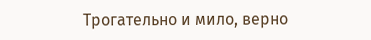Трогательно и мило, верно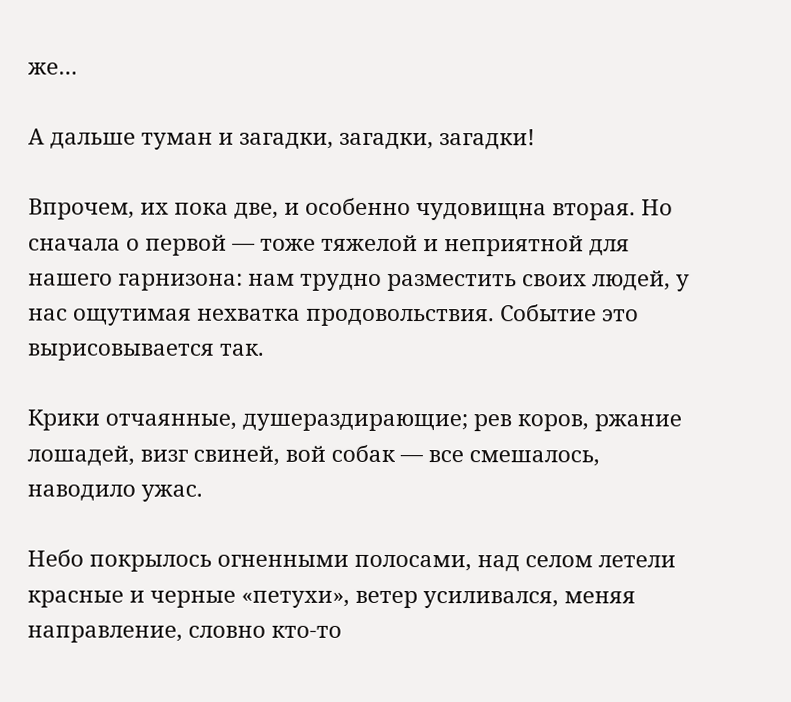же…

А дальше туман и загадки, загадки, загадки!

Впрочем, их пока две, и особенно чудовищна вторая. Но сначала о первой — тоже тяжелой и неприятной для нашего гарнизона: нам трудно разместить своих людей, у нас ощутимая нехватка продовольствия. Событие это вырисовывается так.

Крики отчаянные, душераздирающие; рев коров, ржание лошадей, визг свиней, вой собак — все смешалось, наводило ужас.

Небо покрылось огненными полосами, над селом летели красные и черные «петухи», ветер усиливался, меняя направление, словно кто-то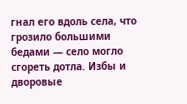гнал его вдоль села, что грозило большими бедами — село могло сгореть дотла. Избы и дворовые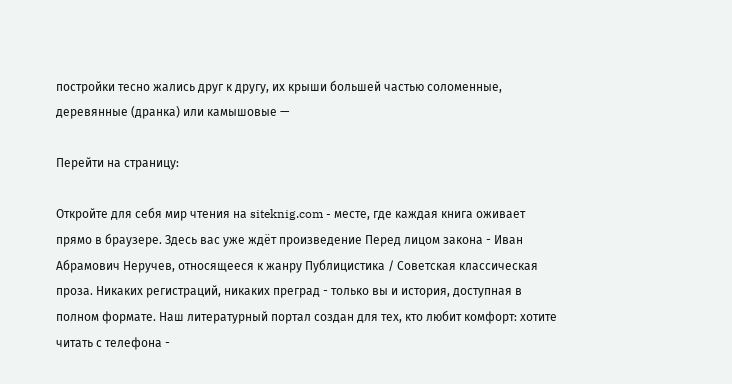постройки тесно жались друг к другу, их крыши большей частью соломенные, деревянные (дранка) или камышовые —

Перейти на страницу:

Откройте для себя мир чтения на siteknig.com - месте, где каждая книга оживает прямо в браузере. Здесь вас уже ждёт произведение Перед лицом закона - Иван Абрамович Неручев, относящееся к жанру Публицистика / Советская классическая проза. Никаких регистраций, никаких преград - только вы и история, доступная в полном формате. Наш литературный портал создан для тех, кто любит комфорт: хотите читать с телефона -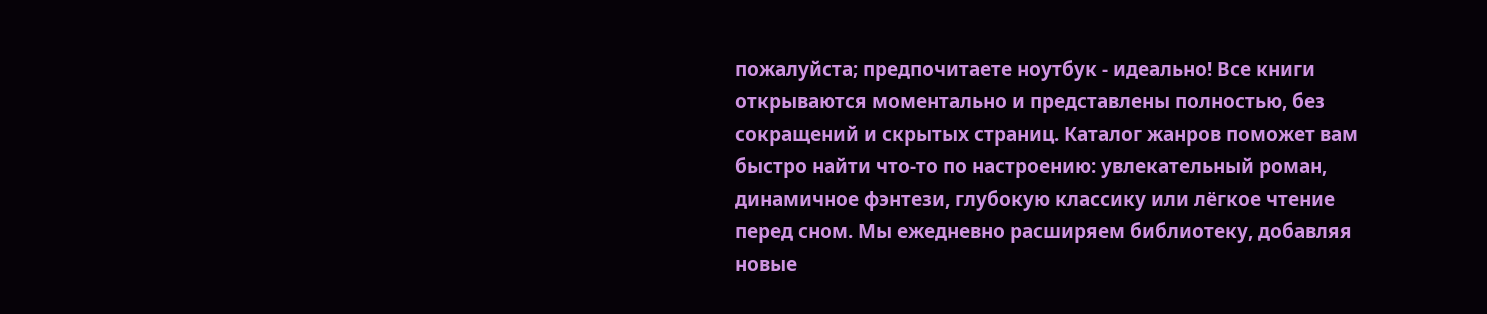пожалуйста; предпочитаете ноутбук - идеально! Все книги открываются моментально и представлены полностью, без сокращений и скрытых страниц. Каталог жанров поможет вам быстро найти что-то по настроению: увлекательный роман, динамичное фэнтези, глубокую классику или лёгкое чтение перед сном. Мы ежедневно расширяем библиотеку, добавляя новые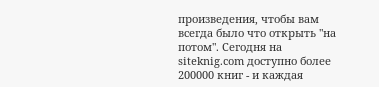произведения, чтобы вам всегда было что открыть "на потом". Сегодня на siteknig.com доступно более 200000 книг - и каждая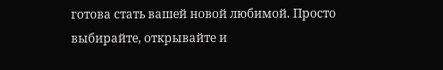готова стать вашей новой любимой. Просто выбирайте, открывайте и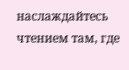наслаждайтесь чтением там, где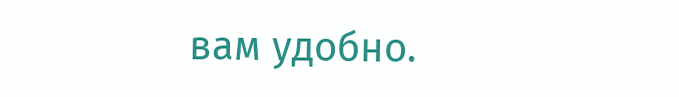вам удобно.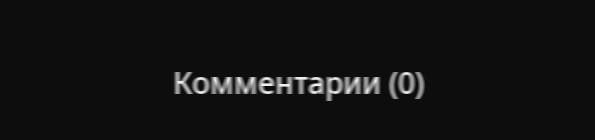Комментарии (0)